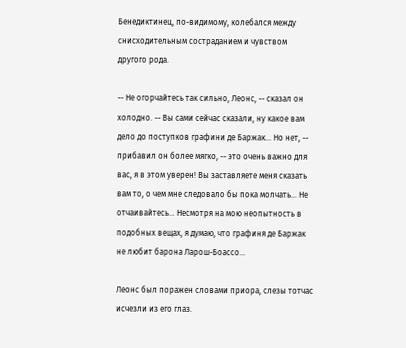Бенедиктинец, по-видимому, колебался между снисходительным состраданием и чувством другого рода.

-- Не огорчайтесь так сильно, Леонс, -- сказал он холодно. -- Вы сами сейчас сказали, ну какое вам дело до поступков графини де Баржак... Но нет, -- прибавил он более мягко, -- это очень важно для вас, я в этом уверен! Вы заставляете меня сказать вам то, о чем мне следовало бы пока молчать... Не отчаивайтесь... Несмотря на мою неопытность в подобных вещах, я думаю, что графиня де Баржак не любит барона Ларош-Боассо...

Леонс был поражен словами приора, слезы тотчас исчезли из его глаз.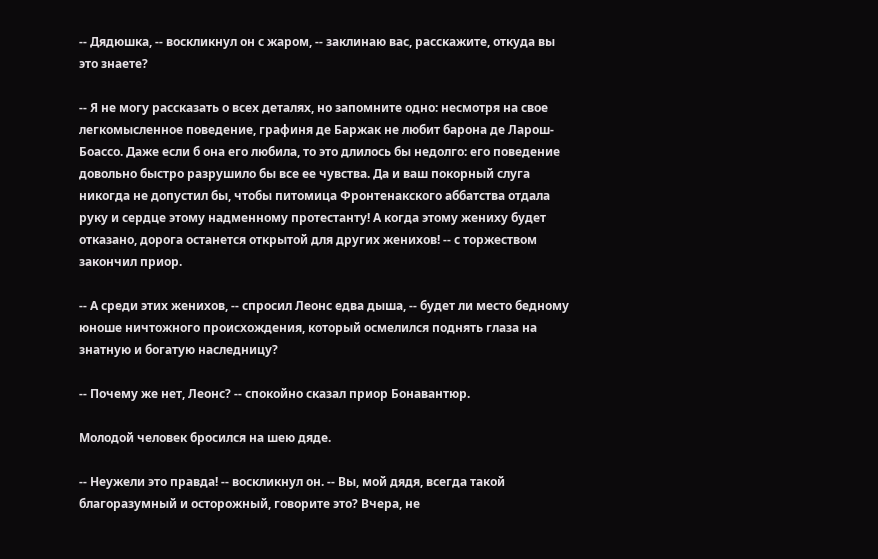-- Дядюшка, -- воскликнул он с жаром, -- заклинаю вас, расскажите, откуда вы это знаете?

-- Я не могу рассказать о всех деталях, но запомните одно: несмотря на свое легкомысленное поведение, графиня де Баржак не любит барона де Ларош-Боассо. Даже если б она его любила, то это длилось бы недолго: его поведение довольно быстро разрушило бы все ее чувства. Да и ваш покорный слуга никогда не допустил бы, чтобы питомица Фронтенакского аббатства отдала руку и сердце этому надменному протестанту! А когда этому жениху будет отказано, дорога останется открытой для других женихов! -- с торжеством закончил приор.

-- А среди этих женихов, -- спросил Леонс едва дыша, -- будет ли место бедному юноше ничтожного происхождения, который осмелился поднять глаза на знатную и богатую наследницу?

-- Почему же нет, Леонс? -- спокойно сказал приор Бонавантюр.

Молодой человек бросился на шею дяде.

-- Неужели это правда! -- воскликнул он. -- Вы, мой дядя, всегда такой благоразумный и осторожный, говорите это? Вчера, не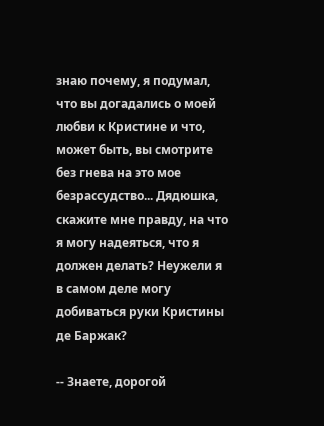знаю почему, я подумал, что вы догадались о моей любви к Кристине и что, может быть, вы смотрите без гнева на это мое безрассудство... Дядюшка, скажите мне правду, на что я могу надеяться, что я должен делать? Неужели я в самом деле могу добиваться руки Кристины де Баржак?

-- Знаете, дорогой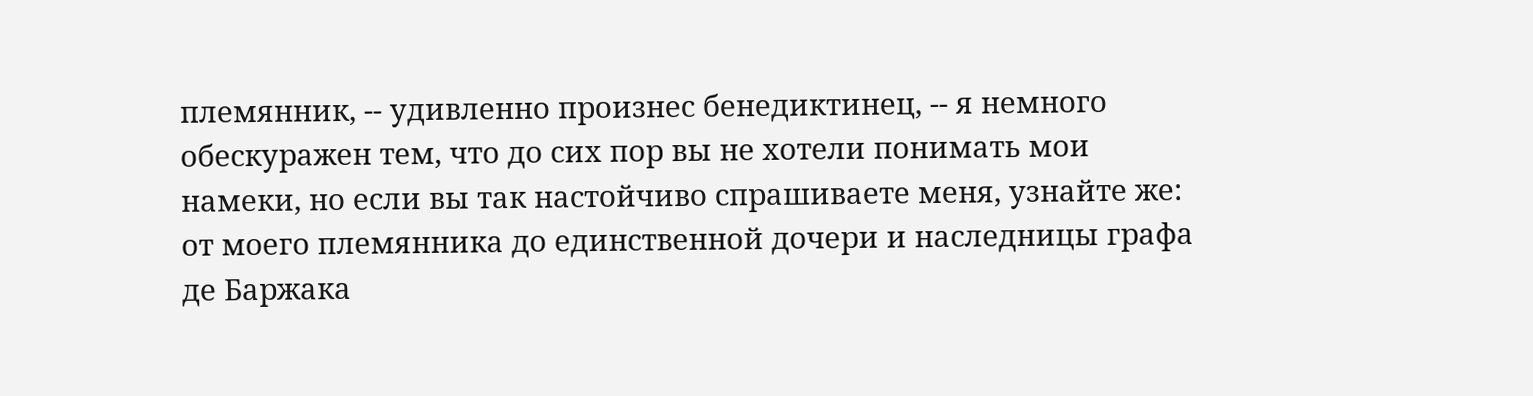племянник, -- удивленно произнес бенедиктинец, -- я немного обескуражен тем, что до сих пор вы не хотели понимать мои намеки, но если вы так настойчиво спрашиваете меня, узнайте же: от моего племянника до единственной дочери и наследницы графа де Баржака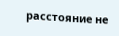расстояние не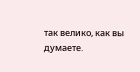так велико, как вы думаете.